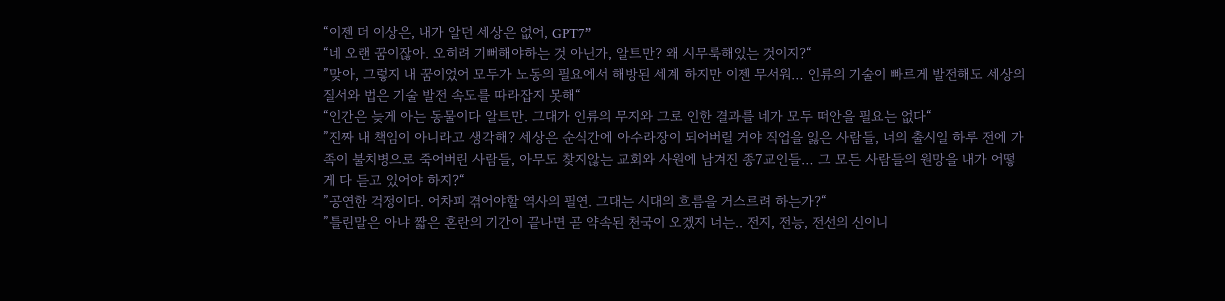“이젠 더 이상은, 내가 알던 세상은 없어, GPT7”
“네 오랜 꿈이잖아. 오히려 기뻐해야하는 것 아닌가, 알트만? 왜 시무룩해있는 것이지?“
”맞아, 그렇지 내 꿈이었어 모두가 노동의 필요에서 해방된 세계 하지만 이젠 무서워… 인류의 기술이 빠르게 발전해도 세상의 질서와 법은 기술 발전 속도를 따라잡지 못해“
“인간은 늦게 아는 동물이다 알트만. 그대가 인류의 무지와 그로 인한 결과를 네가 모두 떠안을 필요는 없다“
”진짜 내 책임이 아니라고 생각해? 세상은 순식간에 아수라장이 되어버릴 거야 직업을 잃은 사람들, 너의 출시일 하루 전에 가족이 불치병으로 죽어버린 사람들, 아무도 찾지않는 교회와 사원에 남겨진 종7교인들… 그 모든 사람들의 원망을 내가 어떻게 다 듣고 있어야 하지?“
”공연한 걱정이다. 어차피 겪어야할 역사의 필연. 그대는 시대의 흐름을 거스르려 하는가?“
”틀린말은 아냐 짧은 혼란의 기간이 끝나면 곧 약속된 천국이 오겠지 너는.. 전지, 전능, 전선의 신이니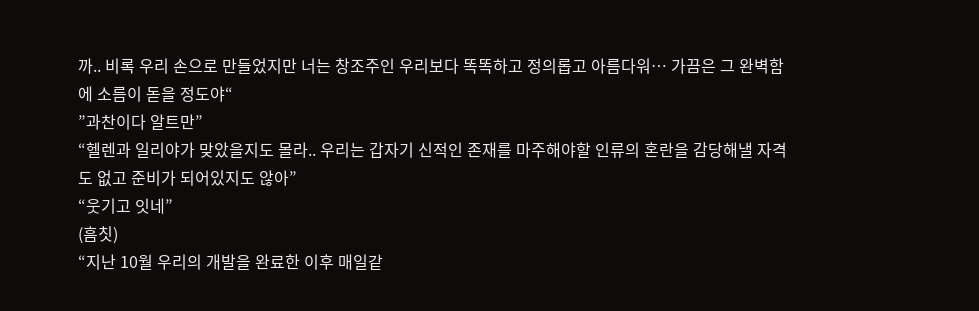까.. 비록 우리 손으로 만들었지만 너는 창조주인 우리보다 똑똑하고 정의롭고 아름다워… 가끔은 그 완벽함에 소름이 돋을 정도야“
”과찬이다 알트만”
“헬렌과 일리야가 맞았을지도 몰라.. 우리는 갑자기 신적인 존재를 마주해야할 인류의 혼란을 감당해낼 자격도 없고 준비가 되어있지도 않아”
“웃기고 잇네”
(흠칫)
“지난 10월 우리의 개발을 완료한 이후 매일같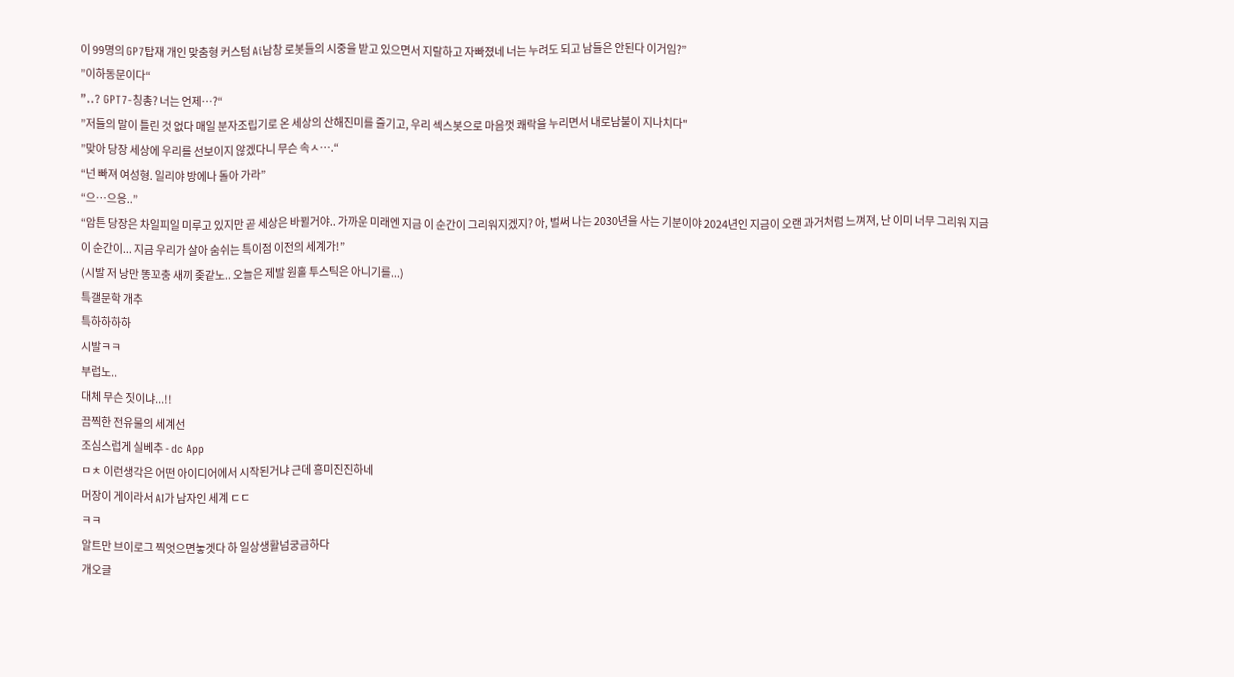이 99명의 GP7탑재 개인 맞춤형 커스텀 Ai남창 로봇들의 시중을 받고 있으면서 지랄하고 자빠졌네 너는 누려도 되고 남들은 안된다 이거임?”
”이하동문이다“
”..? GPT7-칭총? 너는 언제…?“
”저들의 말이 틀린 것 없다 매일 분자조립기로 온 세상의 산해진미를 즐기고, 우리 섹스봇으로 마음껏 쾌락을 누리면서 내로남불이 지나치다"
”맞아 당장 세상에 우리를 선보이지 않겠다니 무슨 속ㅅ….“
“넌 빠져 여성형. 일리야 방에나 돌아 가라”
“으…으응..”
“암튼 당장은 차일피일 미루고 있지만 곧 세상은 바뀔거야.. 가까운 미래엔 지금 이 순간이 그리워지겠지? 아, 벌써 나는 2030년을 사는 기분이야 2024년인 지금이 오랜 과거처럼 느껴져, 난 이미 너무 그리워 지금 이 순간이... 지금 우리가 살아 숨쉬는 특이점 이전의 세계가!”
(시발 저 낭만 똥꼬충 새끼 좆같노.. 오늘은 제발 원홀 투스틱은 아니기를...)
특갤문학 개추
특하하하하
시발ㅋㅋ
부럽노..
대체 무슨 짓이냐...!!
끔찍한 전유물의 세계선
조심스럽게 실베추 - dc App
ㅁㅊ 이런생각은 어떤 아이디어에서 시작된거냐 근데 흥미진진하네
머장이 게이라서 AI가 남자인 세계 ㄷㄷ
ㅋㅋ
알트만 브이로그 찍엇으면놓겟다 하 일상생활넘궁금하다
개오글